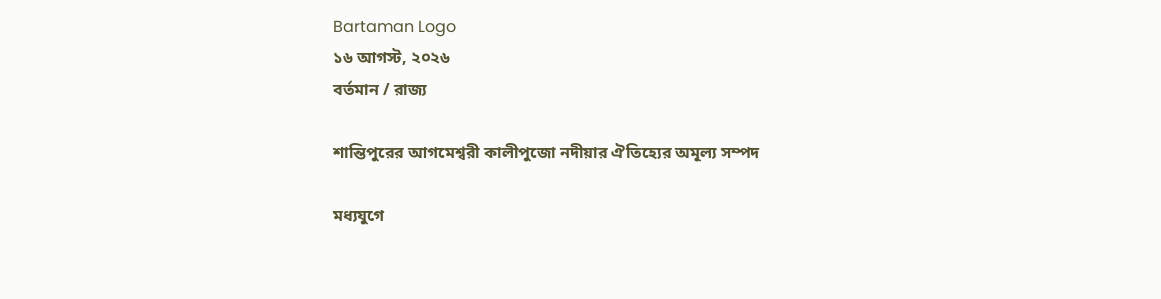Bartaman Logo
১৬ আগস্ট, ২০২৬
বর্তমান / রাজ্য

শান্তিপুরের আগমেশ্বরী কালীপুজো নদীয়ার ঐতিহ্যের অমূল্য সম্পদ

মধ্যযুগে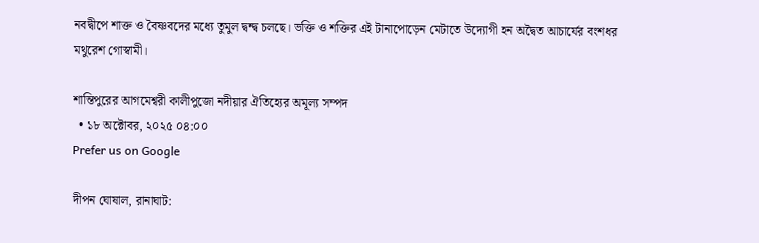নবদ্বীপে শাক্ত ও বৈষ্ণবদের মধ্যে তুমুল দ্বন্দ্ব চলছে। ভক্তি ও শক্তির এই টানাপোড়েন মেটাতে উদ্যোগী হন অদ্বৈত আচার্যের বংশধর মথুরেশ গোস্বামী।

শান্তিপুরের আগমেশ্বরী কালীপুজো নদীয়ার ঐতিহ্যের অমূল্য সম্পদ
  • ১৮ অক্টোবর, ২০২৫ ০৪:০০
Prefer us on Google

দীপন ঘোষাল, রানাঘাট: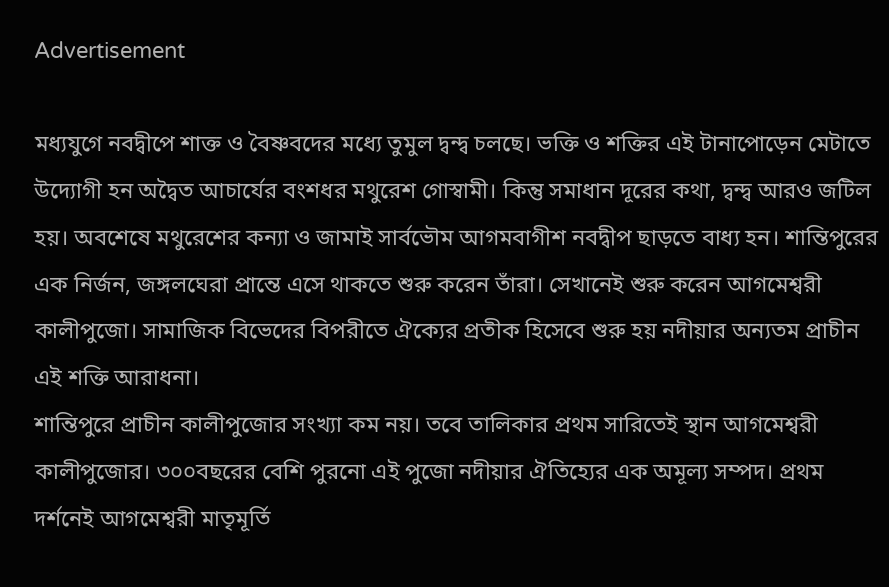Advertisement

মধ্যযুগে নবদ্বীপে শাক্ত ও বৈষ্ণবদের মধ্যে তুমুল দ্বন্দ্ব চলছে। ভক্তি ও শক্তির এই টানাপোড়েন মেটাতে উদ্যোগী হন অদ্বৈত আচার্যের বংশধর মথুরেশ গোস্বামী। কিন্তু সমাধান দূরের কথা, দ্বন্দ্ব আরও জটিল হয়। অবশেষে মথুরেশের কন্যা ও জামাই সার্বভৌম আগমবাগীশ নবদ্বীপ ছাড়তে বাধ্য হন। শান্তিপুরের এক নির্জন, জঙ্গলঘেরা প্রান্তে এসে থাকতে শুরু করেন তাঁরা। সেখানেই শুরু করেন আগমেশ্বরী কালীপুজো। সামাজিক বিভেদের বিপরীতে ঐক্যের প্রতীক হিসেবে শুরু হয় নদীয়ার অন্যতম প্রাচীন এই শক্তি আরাধনা।
শান্তিপুরে প্রাচীন কালীপুজোর সংখ্যা কম নয়। তবে তালিকার প্রথম সারিতেই স্থান আগমেশ্বরী কালীপুজোর। ৩০০বছরের বেশি পুরনো এই পুজো নদীয়ার ঐতিহ্যের এক অমূল্য সম্পদ। প্রথম দর্শনেই আগমেশ্বরী মাতৃমূর্তি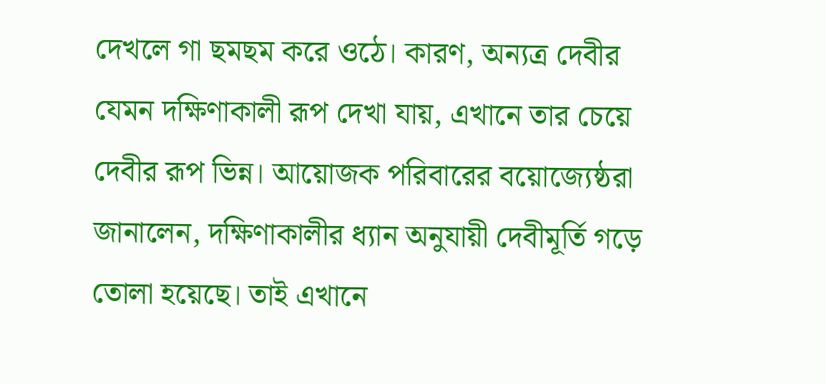দেখলে গা ছমছম করে ওঠে। কারণ, অন্যত্র দেবীর যেমন দক্ষিণাকালী রূপ দেখা যায়, এখানে তার চেয়ে দেবীর রূপ ভিন্ন। আয়োজক পরিবারের বয়োজ্যেষ্ঠরা জানালেন, দক্ষিণাকালীর ধ্যান অনুযায়ী দেবীমূর্তি গড়ে তোলা হয়েছে। তাই এখানে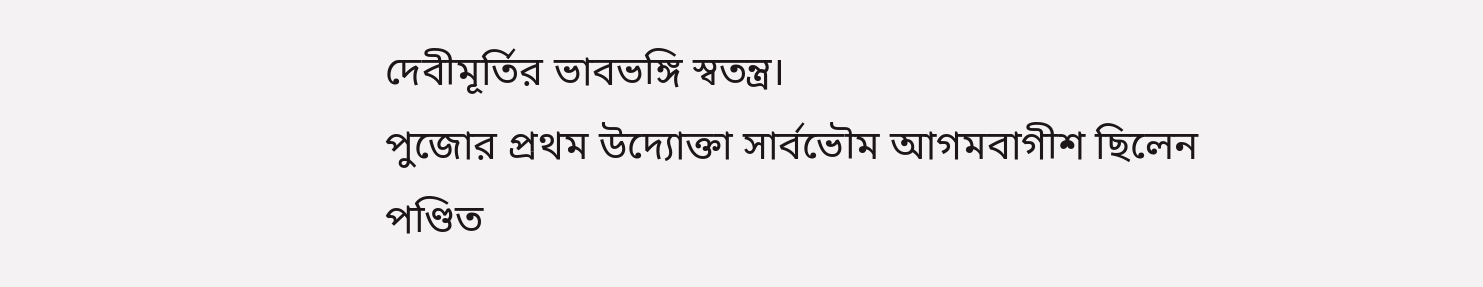দেবীমূর্তির ভাবভঙ্গি স্বতন্ত্র।
পুজোর প্রথম উদ্যোক্তা সার্বভৌম আগমবাগীশ ছিলেন পণ্ডিত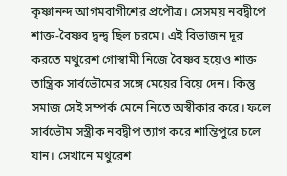কৃষ্ণানন্দ আগমবাগীশের প্রপৌত্র। সেসময় নবদ্বীপে শাক্ত-বৈষ্ণব দ্বন্দ্ব ছিল চরমে। এই বিভাজন দূর করতে মথুরেশ গোস্বামী নিজে বৈষ্ণব হয়েও শাক্ত তান্ত্রিক সার্বভৌমের সঙ্গে মেয়ের বিয়ে দেন। কিন্তু সমাজ সেই সম্পর্ক মেনে নিতে অস্বীকার করে। ফলে সার্বভৌম সস্ত্রীক নবদ্বীপ ত্যাগ করে শান্তিপুরে চলে যান। সেখানে মথুরেশ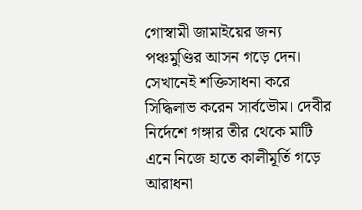গোস্বামী জামাইয়ের জন্য পঞ্চমুণ্ডির আসন গড়ে দেন। সেখানেই শক্তিসাধনা করে সিদ্ধিলাভ করেন সার্বভৌম। দেবীর নির্দেশে গঙ্গার তীর থেকে মাটি এনে নিজে হাতে কালীমূর্তি গড়ে আরাধনা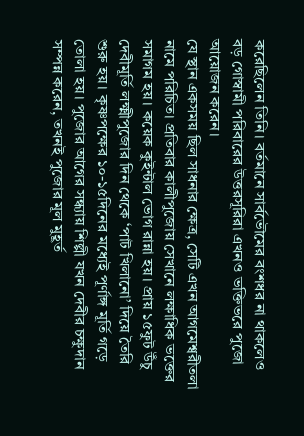করেছিলেন তিনি। বর্তমানে সার্বভৌমের বংশধর না থাকলেও বড় গোস্বামী পরিবারের উত্তরসূরিরা এখনও ভক্তিভরে পুজো আয়োজন করেন।
যে স্থান একসময় ছিল সাধনার ক্ষেত্র, সেটি এখন আগমেশ্বরীতলা নামে পরিচিত। প্রতিবার কালীপুজোয় সেখানে লক্ষাধিক ভক্তের সমাগম হয়। কয়েক কুইন্টাল ভোগ রান্না হয়। প্রায় ১৫ফুট উঁচু দেবীমূর্তি লক্ষ্মীপুজোর দিন থেকে ‘পাট খিলানো’ দিয়ে তৈরি শুরু হয়। কৃষ্ণপক্ষের ১০-১৫দিনের মধ্যেই পূর্ণাঙ্গ মূর্তি গড়ে তোলা হয়। পুজোর আগের সন্ধ্যায় শিল্পী যখন দেবীর চক্ষুদান সম্পন্ন করেন, তখনই পুজোর মূল মুহূর্ত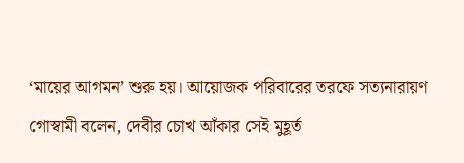‘মায়ের আগমন’ শুরু হয়। আয়োজক পরিবারের তরফে সত্যনারায়ণ গোস্বামী বলেন, দেবীর চোখ আঁকার সেই মুহূর্ত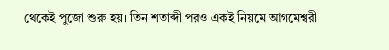থেকেই পুজো শুরু হয়। তিন শতাব্দী পরও একই নিয়মে আগমেশ্বরী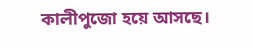কালীপুজো হয়ে আসছে।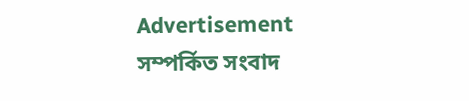Advertisement
সম্পর্কিত সংবাদ